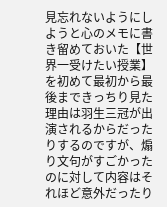見忘れないようにしようと心のメモに書き留めておいた【世界一受けたい授業】を初めて最初から最後まできっちり見た理由は羽生三冠が出演されるからだったりするのですが、煽り文句がすごかったのに対して内容はそれほど意外だったり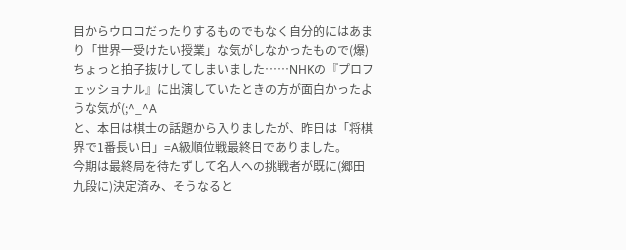目からウロコだったりするものでもなく自分的にはあまり「世界一受けたい授業」な気がしなかったもので(爆)ちょっと拍子抜けしてしまいました……NHKの『プロフェッショナル』に出演していたときの方が面白かったような気が(;^_^A
と、本日は棋士の話題から入りましたが、昨日は「将棋界で1番長い日」=A級順位戦最終日でありました。
今期は最終局を待たずして名人への挑戦者が既に(郷田九段に)決定済み、そうなると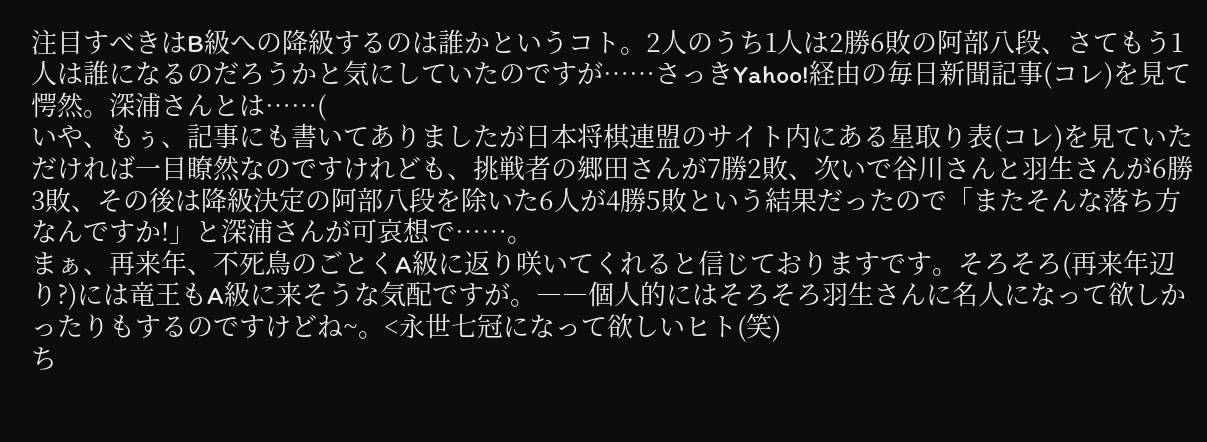注目すべきはB級への降級するのは誰かというコト。2人のうち1人は2勝6敗の阿部八段、さてもう1人は誰になるのだろうかと気にしていたのですが……さっきYahoo!経由の毎日新聞記事(コレ)を見て愕然。深浦さんとは……(
いや、もぅ、記事にも書いてありましたが日本将棋連盟のサイト内にある星取り表(コレ)を見ていただければ一目瞭然なのですけれども、挑戦者の郷田さんが7勝2敗、次いで谷川さんと羽生さんが6勝3敗、その後は降級決定の阿部八段を除いた6人が4勝5敗という結果だったので「またそんな落ち方なんですか!」と深浦さんが可哀想で……。
まぁ、再来年、不死鳥のごとくA級に返り咲いてくれると信じておりますです。そろそろ(再来年辺り?)には竜王もA級に来そうな気配ですが。――個人的にはそろそろ羽生さんに名人になって欲しかったりもするのですけどね~。<永世七冠になって欲しいヒト(笑)
ち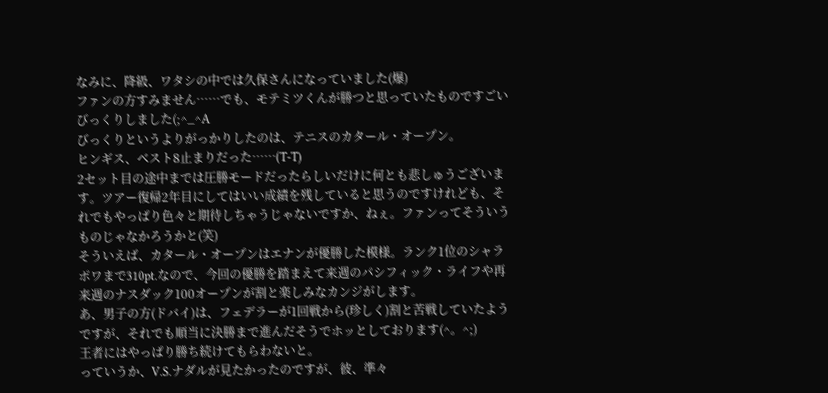なみに、降級、ワタシの中では久保さんになっていました(爆)
ファンの方すみません……でも、モテミツくんが勝つと思っていたものですごいびっくりしました(;^_^A
びっくりというよりがっかりしたのは、テニスのカタール・オープン。
ヒンギス、ベスト8止まりだった……(T-T)
2セット目の途中までは圧勝モードだったらしいだけに何とも悲しゅうございます。ツアー復帰2年目にしてはいい成績を残していると思うのですけれども、それでもやっぱり色々と期待しちゃうじゃないですか、ねぇ。ファンってそういうものじゃなかろうかと(笑)
そういえば、カタール・オープンはエナンが優勝した模様。ランク1位のシャラポワまで310pt.なので、今回の優勝を踏まえて来週のパシフィック・ライフや再来週のナスダック100オープンが割と楽しみなカンジがします。
あ、男子の方(ドバイ)は、フェデラーが1回戦から(珍しく)割と苦戦していたようですが、それでも順当に決勝まで進んだそうでホッとしております(^。^;)
王者にはやっぱり勝ち続けてもらわないと。
っていうか、V.S.ナダルが見たかったのですが、彼、準々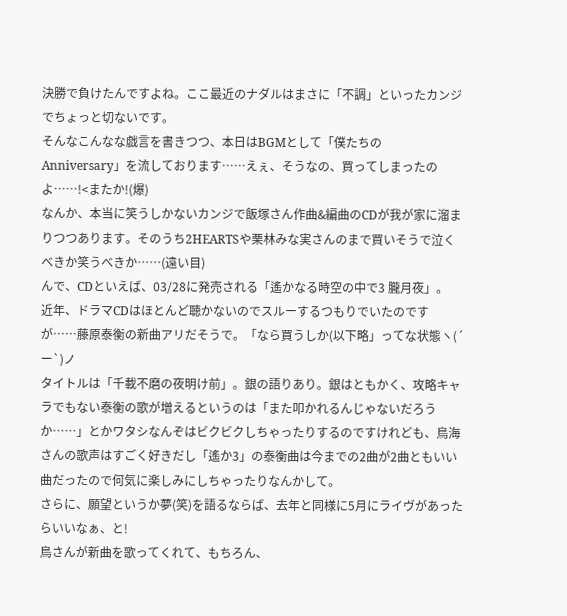決勝で負けたんですよね。ここ最近のナダルはまさに「不調」といったカンジでちょっと切ないです。
そんなこんなな戯言を書きつつ、本日はBGMとして「僕たちのAnniversary」を流しております……えぇ、そうなの、買ってしまったのよ……!<またか!(爆)
なんか、本当に笑うしかないカンジで飯塚さん作曲&編曲のCDが我が家に溜まりつつあります。そのうち2HEARTSや栗林みな実さんのまで買いそうで泣くべきか笑うべきか……(遠い目)
んで、CDといえば、03/28に発売される「遙かなる時空の中で3 朧月夜」。
近年、ドラマCDはほとんど聴かないのでスルーするつもりでいたのですが……藤原泰衡の新曲アリだそうで。「なら買うしか(以下略」ってな状態ヽ(´ー`)ノ
タイトルは「千載不磨の夜明け前」。銀の語りあり。銀はともかく、攻略キャラでもない泰衡の歌が増えるというのは「また叩かれるんじゃないだろうか……」とかワタシなんぞはビクビクしちゃったりするのですけれども、鳥海さんの歌声はすごく好きだし「遙か3」の泰衡曲は今までの2曲が2曲ともいい曲だったので何気に楽しみにしちゃったりなんかして。
さらに、願望というか夢(笑)を語るならば、去年と同様に5月にライヴがあったらいいなぁ、と!
鳥さんが新曲を歌ってくれて、もちろん、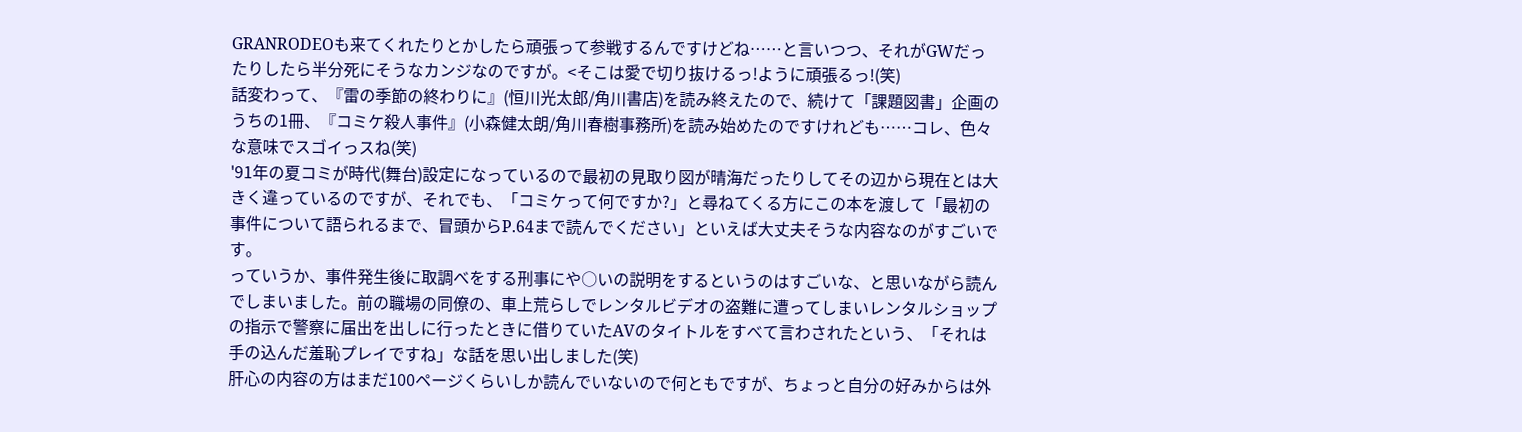GRANRODEOも来てくれたりとかしたら頑張って参戦するんですけどね……と言いつつ、それがGWだったりしたら半分死にそうなカンジなのですが。<そこは愛で切り抜けるっ!ように頑張るっ!(笑)
話変わって、『雷の季節の終わりに』(恒川光太郎/角川書店)を読み終えたので、続けて「課題図書」企画のうちの1冊、『コミケ殺人事件』(小森健太朗/角川春樹事務所)を読み始めたのですけれども……コレ、色々な意味でスゴイっスね(笑)
'91年の夏コミが時代(舞台)設定になっているので最初の見取り図が晴海だったりしてその辺から現在とは大きく違っているのですが、それでも、「コミケって何ですか?」と尋ねてくる方にこの本を渡して「最初の事件について語られるまで、冒頭からP.64まで読んでください」といえば大丈夫そうな内容なのがすごいです。
っていうか、事件発生後に取調べをする刑事にや○いの説明をするというのはすごいな、と思いながら読んでしまいました。前の職場の同僚の、車上荒らしでレンタルビデオの盗難に遭ってしまいレンタルショップの指示で警察に届出を出しに行ったときに借りていたAVのタイトルをすべて言わされたという、「それは手の込んだ羞恥プレイですね」な話を思い出しました(笑)
肝心の内容の方はまだ100ページくらいしか読んでいないので何ともですが、ちょっと自分の好みからは外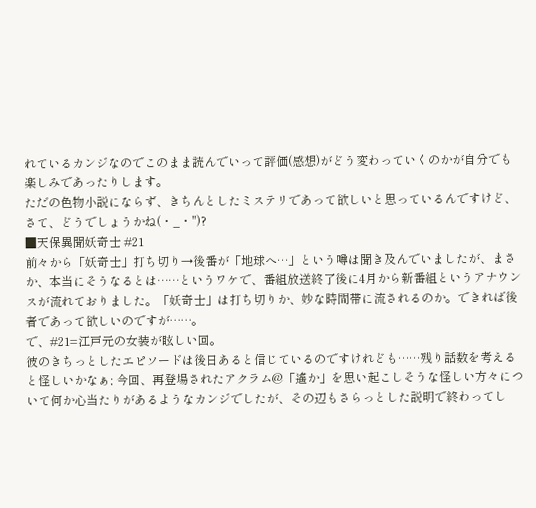れているカンジなのでこのまま読んでいって評価(感想)がどう変わっていくのかが自分でも楽しみであったりします。
ただの色物小説にならず、きちんとしたミステリであって欲しいと思っているんですけど、さて、どうでしょうかね(・_・")?
■天保異聞妖奇士 #21
前々から「妖奇士」打ち切り→後番が「地球へ…」という噂は聞き及んでいましたが、まさか、本当にそうなるとは……というワケで、番組放送終了後に4月から新番組というアナウンスが流れておりました。「妖奇士」は打ち切りか、妙な時間帯に流されるのか。できれば後者であって欲しいのですが……。
で、#21=江戸元の女装が眩しい回。
彼のきちっとしたエピソードは後日あると信じているのですけれども……残り話数を考えると怪しいかなぁ; 今回、再登場されたアクラム@「遙か」を思い起こしそうな怪しい方々について何か心当たりがあるようなカンジでしたが、その辺もさらっとした説明で終わってし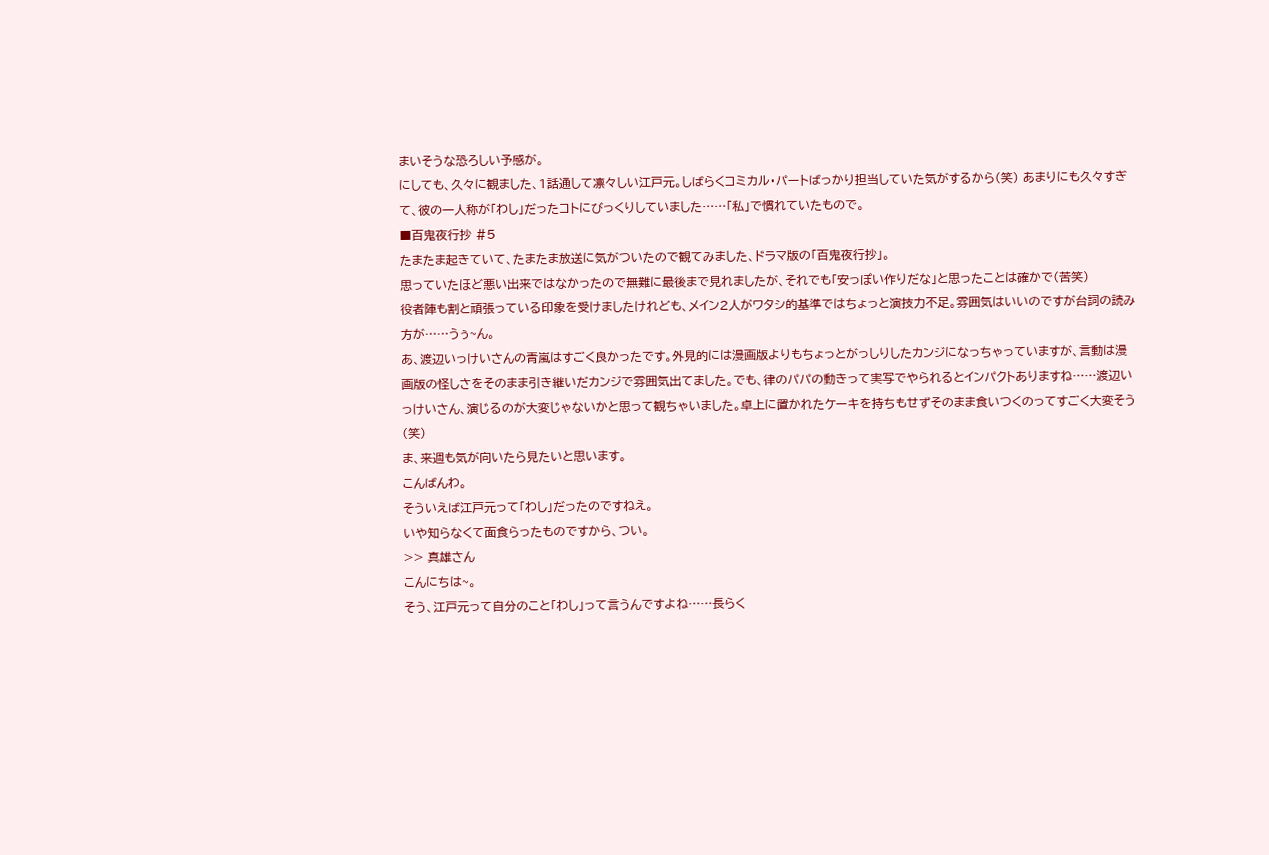まいそうな恐ろしい予感が。
にしても、久々に観ました、1話通して凛々しい江戸元。しばらくコミカル・パートばっかり担当していた気がするから(笑) あまりにも久々すぎて、彼の一人称が「わし」だったコトにびっくりしていました……「私」で慣れていたもので。
■百鬼夜行抄 #5
たまたま起きていて、たまたま放送に気がついたので観てみました、ドラマ版の「百鬼夜行抄」。
思っていたほど悪い出来ではなかったので無難に最後まで見れましたが、それでも「安っぽい作りだな」と思ったことは確かで(苦笑)
役者陣も割と頑張っている印象を受けましたけれども、メイン2人がワタシ的基準ではちょっと演技力不足。雰囲気はいいのですが台詞の読み方が……うぅ~ん。
あ、渡辺いっけいさんの青嵐はすごく良かったです。外見的には漫画版よりもちょっとがっしりしたカンジになっちゃっていますが、言動は漫画版の怪しさをそのまま引き継いだカンジで雰囲気出てました。でも、律のパパの動きって実写でやられるとインパクトありますね……渡辺いっけいさん、演じるのが大変じゃないかと思って観ちゃいました。卓上に置かれたケーキを持ちもせずそのまま食いつくのってすごく大変そう(笑)
ま、来週も気が向いたら見たいと思います。
こんばんわ。
そういえば江戸元って「わし」だったのですねえ。
いや知らなくて面食らったものですから、つい。
>> 真雄さん
こんにちは~。
そう、江戸元って自分のこと「わし」って言うんですよね……長らく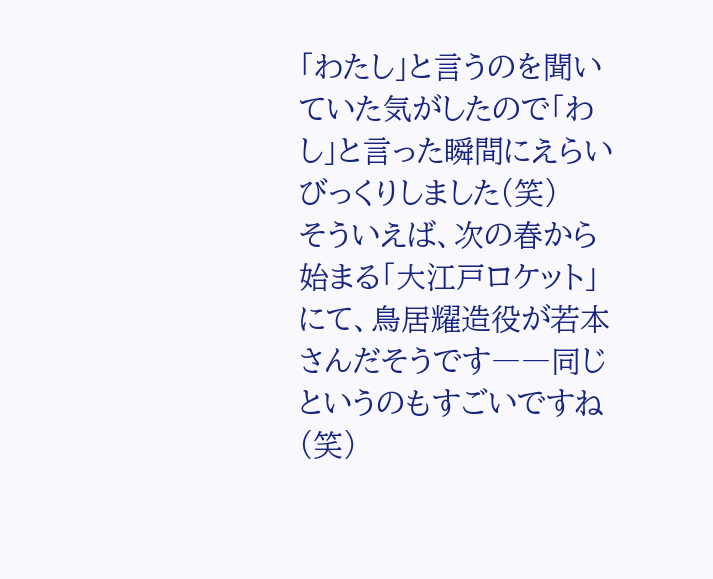「わたし」と言うのを聞いていた気がしたので「わし」と言った瞬間にえらいびっくりしました(笑)
そういえば、次の春から始まる「大江戸ロケット」にて、鳥居耀造役が若本さんだそうです――同じというのもすごいですね(笑)